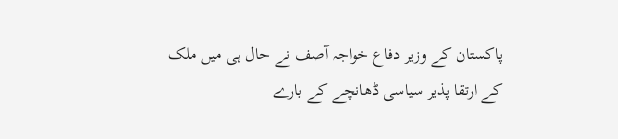پاکستان کے وزیر دفاع خواجہ آصف نے حال ہی میں ملک کے ارتقا پذیر سیاسی ڈھانچے کے بارے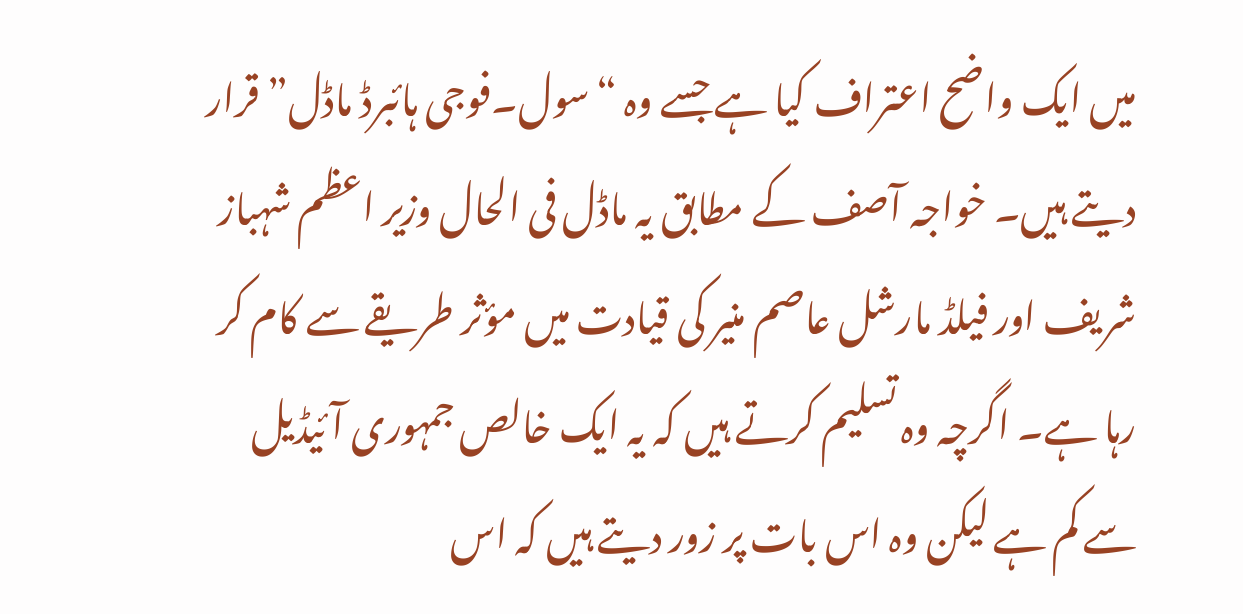میں ایک واضح اعتراف کیا ہے جسے وہ “سول۔فوجی ہائبرڈ ماڈل” قرار دیتے ہیں۔ خواجہ آصف کے مطابق یہ ماڈل فی الحال وزیر اعظم شہباز شریف اور فیلڈ مارشل عاصم منیر کی قیادت میں مؤثر طریقے سے کام کر رہا ہے۔ اگرچہ وہ تسلیم کرتے ہیں کہ یہ ایک خالص جمہوری آئیڈیل سے کم ہے لیکن وہ اس بات پر زور دیتے ہیں کہ اس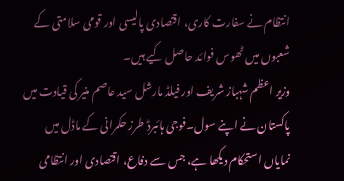انتظام نے سفارت کاری، اقتصادی پالیسی اور قومی سلامتی کے شعبوں میں ٹھوس فوائد حاصل کیے ہیں۔
وزیر اعظم شہباز شریف اور فیلڈ مارشل سید عاصم منیر کی قیادت میں پاکستان نے اپنے سول۔فوجی ہائبرڈ طرز حکمرانی کے ماڈل میں نمایاں استحکام دیکھا ہے، جس سے دفاع، اقتصادی اور انتظامی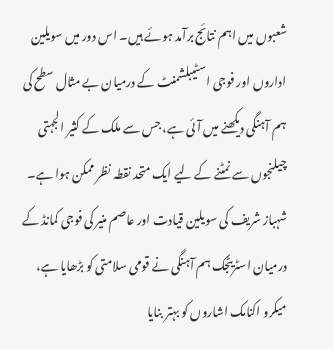شعبوں میں اہم نتائج برآمد ہوئے ہیں۔ اس دور میں سویلین اداروں اور فوجی اسٹیبلشمنٹ کے درمیان بے مثال سطح کی ہم آہنگی دیکھنے میں آئی ہے، جس سے ملک کے کثیر الجہتی چیلنجوں سے نمٹنے کے لیے ایک متحد نقطہ نظر ممکن ہوا ہے۔ شہباز شریف کی سویلین قیادت اور عاصم منیر کی فوجی کمانڈ کے درمیان اسٹریٹجک ہم آہنگی نے قومی سلامتی کو بڑھایا ہے، میکرو اکنامک اشاروں کو بہتر بنایا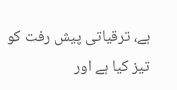ہے، ترقیاتی پیش رفت کو تیز کیا ہے اور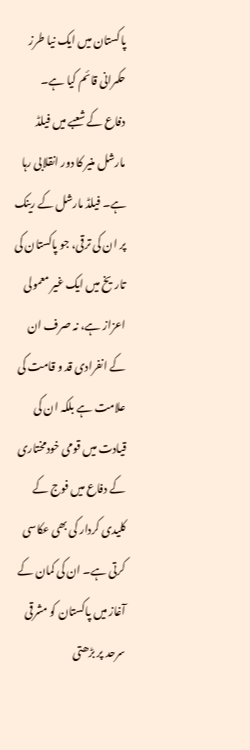پاکستان میں ایک نیا طرز حکمرانی قائم کیا ہے۔
دفاع کے شعبے میں فیلڈ مارشل منیر کا دور انقلابی رہا ہے۔ فیلڈ مارشل کے رینک پر ان کی ترقی، جو پاکستان کی تاریخ میں ایک غیر معمولی اعزاز ہے، نہ صرف ان کے انفرادی قد و قامت کی علامت ہے بلکہ ان کی قیادت میں قومی خودمختاری کے دفاع میں فوج کے کلیدی کردار کی بھی عکاسی کرتی ہے۔ ان کی کمان کے آغاز میں پاکستان کو مشرقی سرحد پر بڑھتی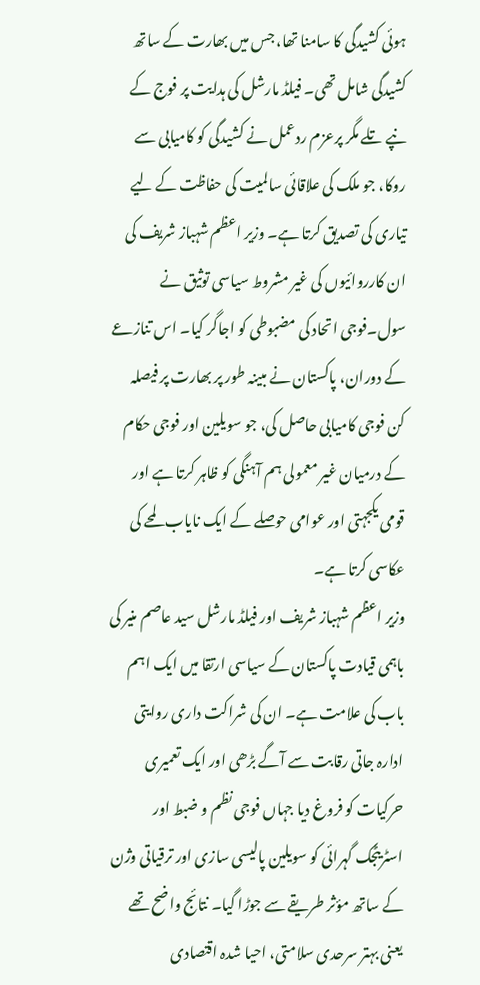ہوئی کشیدگی کا سامنا تھا، جس میں بھارت کے ساتھ کشیدگی شامل تھی۔ فیلڈ مارشل کی ہدایت پر فوج کے نپے تلے مگر پرعزم ردعمل نے کشیدگی کو کامیابی سے روکا، جو ملک کی علاقائی سالمیت کی حفاظت کے لیے تیاری کی تصدیق کرتا ہے۔ وزیر اعظم شہباز شریف کی ان کارروائیوں کی غیر مشروط سیاسی توثیق نے سول۔فوجی اتحاد کی مضبوطی کو اجاگر کیا۔ اس تنازعے کے دوران، پاکستان نے مبینہ طور پر بھارت پر فیصلہ کن فوجی کامیابی حاصل کی، جو سویلین اور فوجی حکام کے درمیان غیر معمولی ہم آہنگی کو ظاہر کرتا ہے اور قومی یکجہتی اور عوامی حوصلے کے ایک نایاب لمحے کی عکاسی کرتا ہے۔
وزیر اعظم شہباز شریف اور فیلڈ مارشل سید عاصم منیر کی باہمی قیادت پاکستان کے سیاسی ارتقا میں ایک اہم باب کی علامت ہے۔ ان کی شراکت داری روایتی ادارہ جاتی رقابت سے آگے بڑھی اور ایک تعمیری حرکیات کو فروغ دیا جہاں فوجی نظم و ضبط اور اسٹریٹجک گہرائی کو سویلین پالیسی سازی اور ترقیاتی وژن کے ساتھ مؤثر طریقے سے جوڑا گیا۔ نتائج واضح تھے یعنی بہتر سرحدی سلامتی، احیا شدہ اقتصادی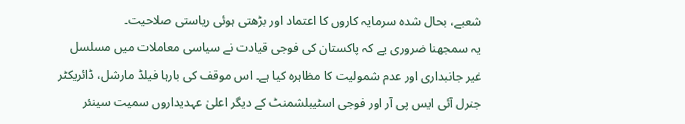شعبے، بحال شدہ سرمایہ کاروں کا اعتماد اور بڑھتی ہوئی ریاستی صلاحیت۔
یہ سمجھنا ضروری یے کہ پاکستان کی فوجی قیادت نے سیاسی معاملات میں مسلسل غیر جانبداری اور عدم شمولیت کا مظاہرہ کیا ہے۔ اس موقف کی بارہا فیلڈ مارشل، ڈائریکٹر جنرل آئی ایس پی آر اور فوجی اسٹیبلشمنٹ کے دیگر اعلیٰ عہدیداروں سمیت سینئر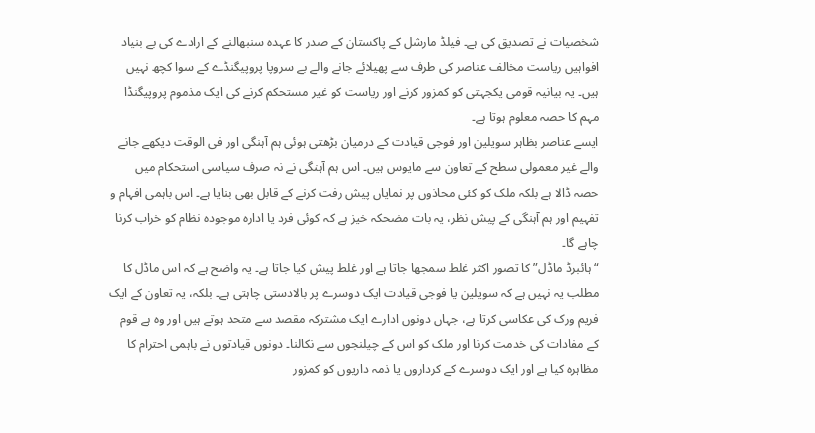شخصیات نے تصدیق کی ہے۔ فیلڈ مارشل کے پاکستان کے صدر کا عہدہ سنبھالنے کے ارادے کی بے بنیاد افواہیں ریاست مخالف عناصر کی طرف سے پھیلائے جانے والے بے سروپا پروپیگنڈے کے سوا کچھ نہیں ہیں۔ یہ بیانیہ قومی یکجہتی کو کمزور کرنے اور ریاست کو غیر مستحکم کرنے کی ایک مذموم پروپیگنڈا مہم کا حصہ معلوم ہوتا ہے۔
ایسے عناصر بظاہر سویلین اور فوجی قیادت کے درمیان بڑھتی ہوئی ہم آہنگی اور فی الوقت دیکھے جانے والے غیر معمولی سطح کے تعاون سے مایوس ہیں۔ اس ہم آہنگی نے نہ صرف سیاسی استحکام میں حصہ ڈالا ہے بلکہ ملک کو کئی محاذوں پر نمایاں پیش رفت کرنے کے قابل بھی بنایا ہے۔ اس باہمی افہام و تفہیم اور ہم آہنگی کے پیش نظر، یہ بات مضحکہ خیز ہے کہ کوئی فرد یا ادارہ موجودہ نظام کو خراب کرنا چاہے گا۔
“ہائبرڈ ماڈل” کا تصور اکثر غلط سمجھا جاتا ہے اور غلط پیش کیا جاتا ہے۔ یہ واضح ہے کہ اس ماڈل کا مطلب یہ نہیں ہے کہ سویلین یا فوجی قیادت ایک دوسرے پر بالادستی چاہتی ہے۔ بلکہ، یہ تعاون کے ایک فریم ورک کی عکاسی کرتا ہے، جہاں دونوں ادارے ایک مشترکہ مقصد سے متحد ہوتے ہیں اور وہ ہے قوم کے مفادات کی خدمت کرنا اور ملک کو اس کے چیلنجوں سے نکالنا۔ دونوں قیادتوں نے باہمی احترام کا مظاہرہ کیا ہے اور ایک دوسرے کے کرداروں یا ذمہ داریوں کو کمزور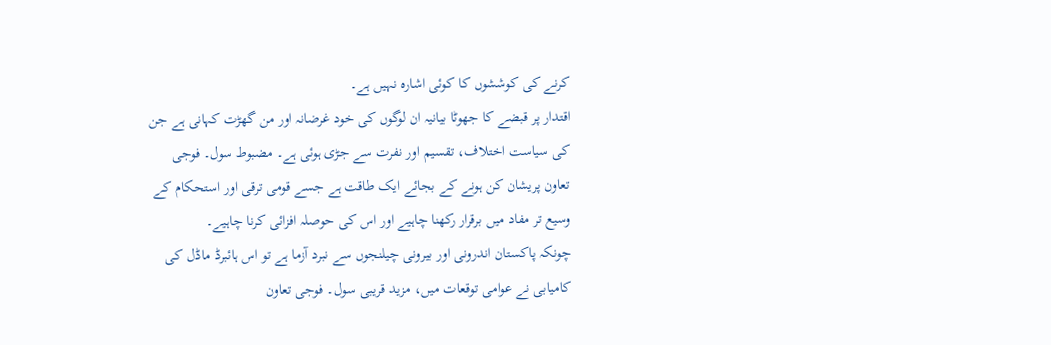کرنے کی کوششوں کا کوئی اشارہ نہیں ہے۔
اقتدار پر قبضے کا جھوٹا بیانیہ ان لوگوں کی خود غرضانہ اور من گھڑت کہانی ہے جن کی سیاست اختلاف، تقسیم اور نفرت سے جڑی ہوئی ہے۔ مضبوط سول۔ فوجی تعاون پریشان کن ہونے کے بجائے ایک طاقت ہے جسے قومی ترقی اور استحکام کے وسیع تر مفاد میں برقرار رکھنا چاہیے اور اس کی حوصلہ افزائی کرنا چاہیے۔
چونکہ پاکستان اندرونی اور بیرونی چیلنجوں سے نبرد آزما ہے تو اس ہائبرڈ ماڈل کی کامیابی نے عوامی توقعات میں، مزید قریبی سول۔ فوجی تعاون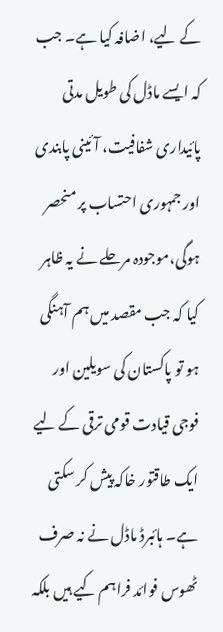کے لیے، اضافہ کیا ہے۔ جب کہ ایسے ماڈل کی طویل مدتی پائیداری شفافیت، آئینی پابندی اور جمہوری احتساب پر منحصر ہوگی،موجودہ مرحلے نے یہ ظاہر کیا کہ جب مقصد میں ہم آہنگی ہو تو پاکستان کی سویلین اور فوجی قیادت قومی ترقی کے لیے ایک طاقتور خاکہ پیش کر سکتی ہے۔ ہائبرڈ ماڈل نے نہ صرف ٹھوس فوائد فراہم کیے ہیں بلکہ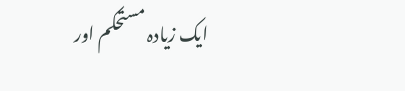ایک زیادہ مستحکم اور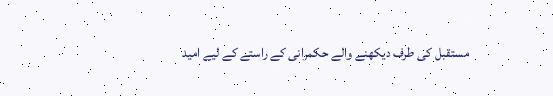مستقبل کی طرف دیکھنے والے حکمرانی کے راستے کے لیے امید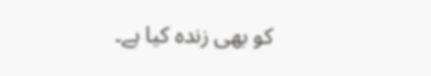کو بھی زندہ کیا ہے۔